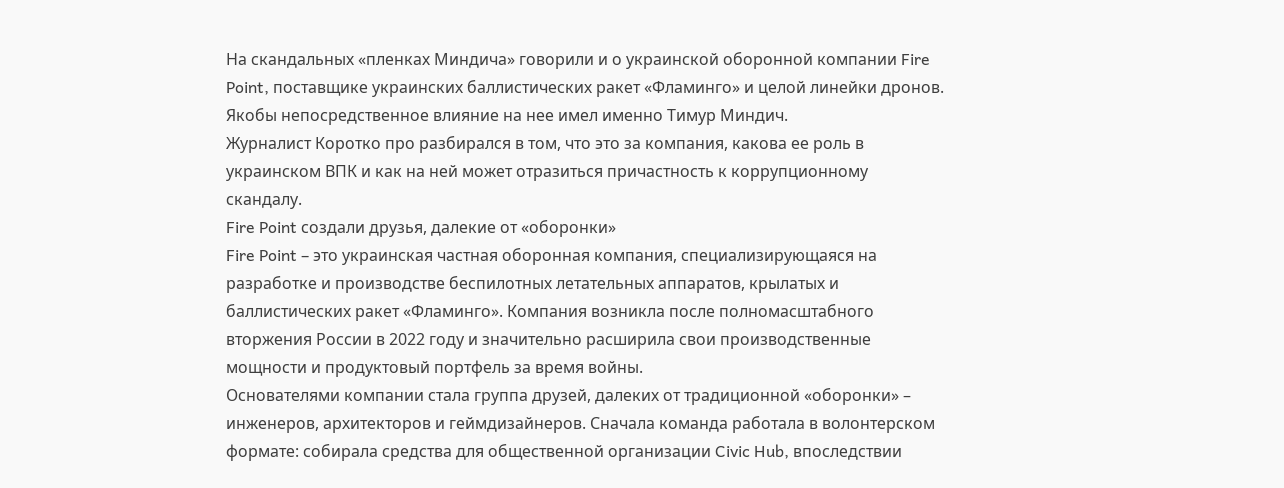На скандальных «пленках Миндича» говорили и о украинской оборонной компании Fire Point, поставщике украинских баллистических ракет «Фламинго» и целой линейки дронов. Якобы непосредственное влияние на нее имел именно Тимур Миндич.
Журналист Коротко про разбирался в том, что это за компания, какова ее роль в украинском ВПК и как на ней может отразиться причастность к коррупционному скандалу.
Fire Point создали друзья, далекие от «оборонки»
Fire Point – это украинская частная оборонная компания, специализирующаяся на разработке и производстве беспилотных летательных аппаратов, крылатых и баллистических ракет «Фламинго». Компания возникла после полномасштабного вторжения России в 2022 году и значительно расширила свои производственные мощности и продуктовый портфель за время войны.
Основателями компании стала группа друзей, далеких от традиционной «оборонки» – инженеров, архитекторов и геймдизайнеров. Сначала команда работала в волонтерском формате: собирала средства для общественной организации Civic Hub, впоследствии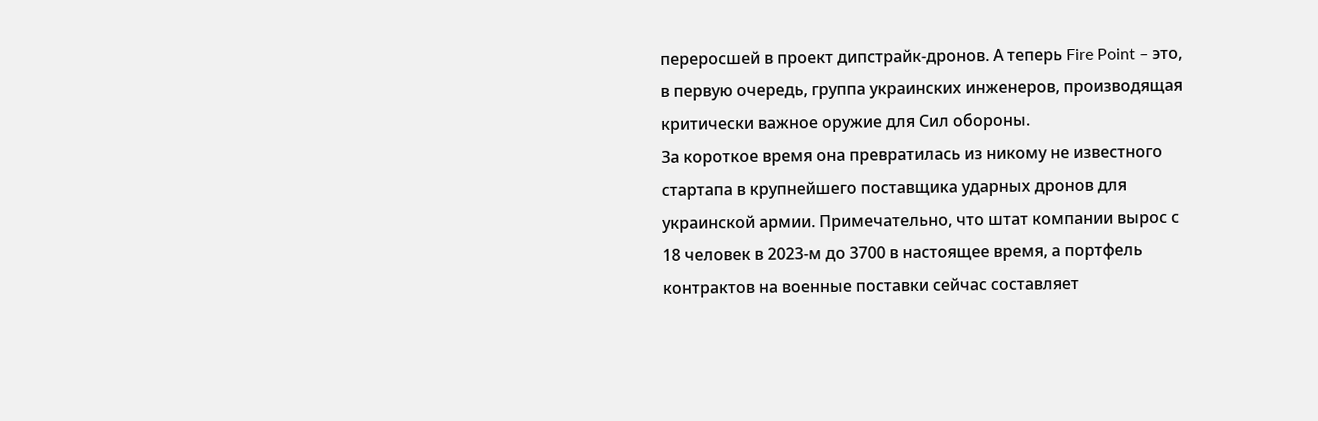переросшей в проект дипстрайк-дронов. А теперь Fire Point – это, в первую очередь, группа украинских инженеров, производящая критически важное оружие для Сил обороны.
За короткое время она превратилась из никому не известного стартапа в крупнейшего поставщика ударных дронов для украинской армии. Примечательно, что штат компании вырос с 18 человек в 2023-м до 3700 в настоящее время, а портфель контрактов на военные поставки сейчас составляет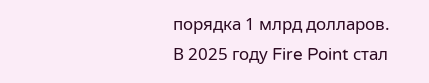порядка 1 млрд долларов.
В 2025 году Fire Point стал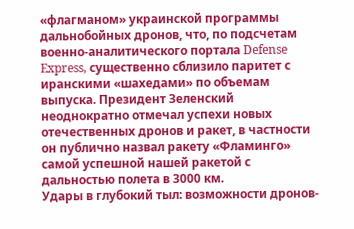«флагманом» украинской программы дальнобойных дронов, что, по подсчетам военно-аналитического портала Defense Express, существенно сблизило паритет с иранскими «шахедами» по объемам выпуска. Президент Зеленский неоднократно отмечал успехи новых отечественных дронов и ракет, в частности он публично назвал ракету «Фламинго» самой успешной нашей ракетой с дальностью полета в 3000 км.
Удары в глубокий тыл: возможности дронов-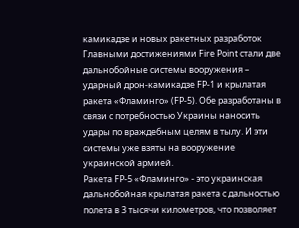камикадзе и новых ракетных разработок
Главными достижениями Fire Point стали две дальнобойные системы вооружения – ударный дрон-камикадзе FP-1 и крылатая ракета «Фламинго» (FP-5). Обе разработаны в связи с потребностью Украины наносить удары по враждебным целям в тылу. И эти системы уже взяты на вооружение украинской армией.
Ракета FP-5 «Фламинго» - это украинская дальнобойная крылатая ракета с дальностью полета в 3 тысячи километров, что позволяет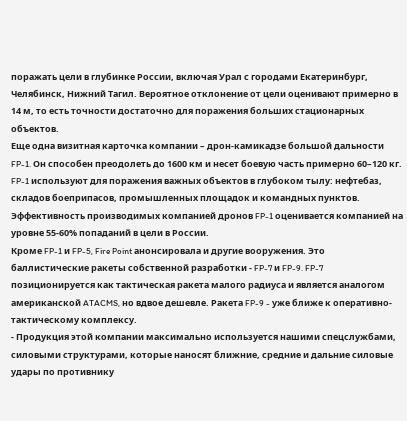поражать цели в глубинке России, включая Урал с городами Екатеринбург, Челябинск, Нижний Тагил. Вероятное отклонение от цели оценивают примерно в 14 м, то есть точности достаточно для поражения больших стационарных объектов.
Еще одна визитная карточка компании – дрон-камикадзе большой дальности FP-1. Он способен преодолеть до 1600 км и несет боевую часть примерно 60–120 кг.
FP-1 используют для поражения важных объектов в глубоком тылу: нефтебаз, складов боеприпасов, промышленных площадок и командных пунктов. Эффективность производимых компанией дронов FP-1 оценивается компанией на уровне 55-60% попаданий в цели в России.
Кроме FP-1 и FP-5, Fire Point анонсировала и другие вооружения. Это баллистические ракеты собственной разработки - FP-7 и FP-9. FP-7 позиционируется как тактическая ракета малого радиуса и является аналогом американской ATACMS, но вдвое дешевле. Ракета FP-9 - уже ближе к оперативно-тактическому комплексу.
- Продукция этой компании максимально используется нашими спецслужбами, силовыми структурами, которые наносят ближние, средние и дальние силовые удары по противнику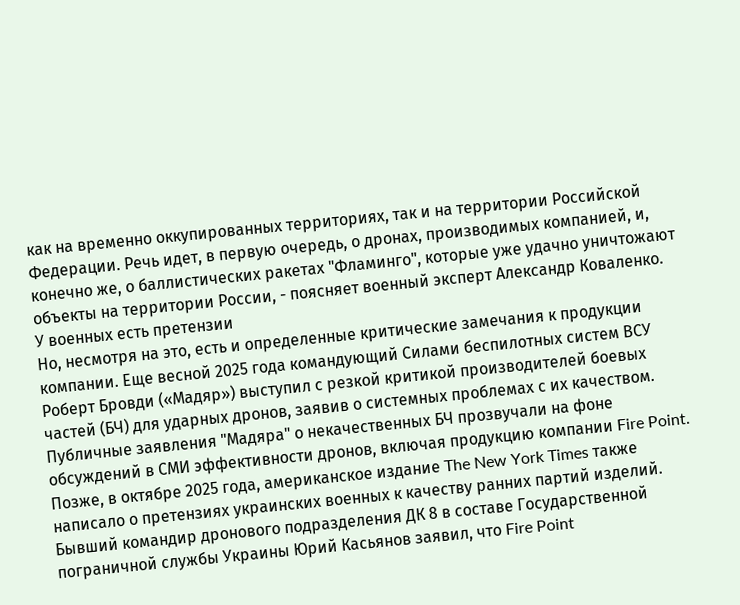как на временно оккупированных территориях, так и на территории Российской Федерации. Речь идет, в первую очередь, о дронах, производимых компанией, и, конечно же, о баллистических ракетах "Фламинго", которые уже удачно уничтожают объекты на территории России, - поясняет военный эксперт Александр Коваленко.
У военных есть претензии
Но, несмотря на это, есть и определенные критические замечания к продукции компании. Еще весной 2025 года командующий Силами беспилотных систем ВСУ Роберт Бровди («Мадяр») выступил с резкой критикой производителей боевых частей (БЧ) для ударных дронов, заявив о системных проблемах с их качеством. Публичные заявления "Мадяра" о некачественных БЧ прозвучали на фоне обсуждений в СМИ эффективности дронов, включая продукцию компании Fire Point.
Позже, в октябре 2025 года, американское издание The New York Times также написало о претензиях украинских военных к качеству ранних партий изделий. Бывший командир дронового подразделения ДК 8 в составе Государственной пограничной службы Украины Юрий Касьянов заявил, что Fire Point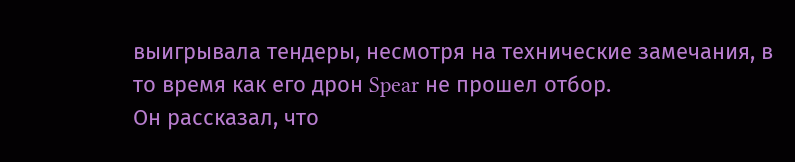выигрывала тендеры, несмотря на технические замечания, в то время как его дрон Spear не прошел отбор.
Он рассказал, что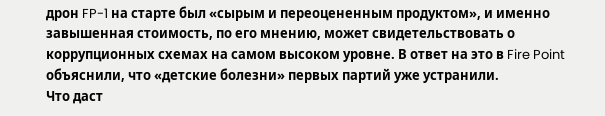дрон FP-1 на старте был «сырым и переоцененным продуктом», и именно завышенная стоимость, по его мнению, может свидетельствовать о коррупционных схемах на самом высоком уровне. В ответ на это в Fire Point объяснили, что «детские болезни» первых партий уже устранили.
Что даст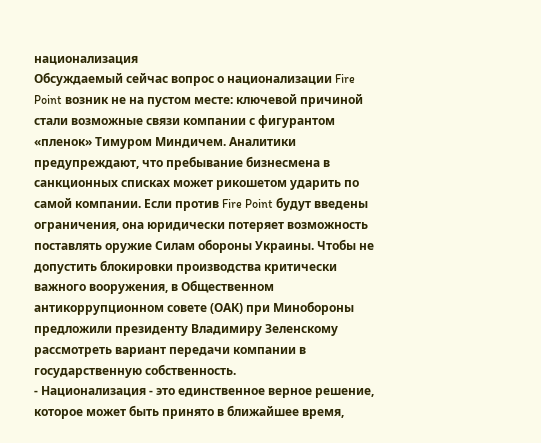национализация
Обсуждаемый сейчас вопрос о национализации Fire Point возник не на пустом месте: ключевой причиной стали возможные связи компании с фигурантом «пленок» Тимуром Миндичем. Аналитики предупреждают, что пребывание бизнесмена в санкционных списках может рикошетом ударить по самой компании. Если против Fire Point будут введены ограничения, она юридически потеряет возможность поставлять оружие Силам обороны Украины. Чтобы не допустить блокировки производства критически важного вооружения, в Общественном антикоррупционном совете (ОАК) при Минобороны предложили президенту Владимиру Зеленскому рассмотреть вариант передачи компании в государственную собственность.
- Национализация - это единственное верное решение, которое может быть принято в ближайшее время,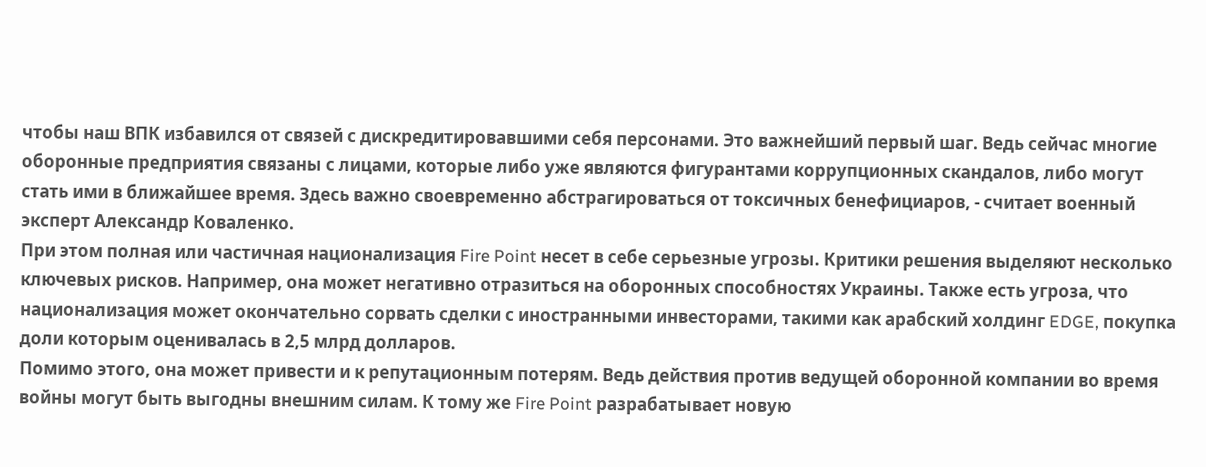чтобы наш ВПК избавился от связей с дискредитировавшими себя персонами. Это важнейший первый шаг. Ведь сейчас многие оборонные предприятия связаны с лицами, которые либо уже являются фигурантами коррупционных скандалов, либо могут стать ими в ближайшее время. Здесь важно своевременно абстрагироваться от токсичных бенефициаров, - считает военный эксперт Александр Коваленко.
При этом полная или частичная национализация Fire Point несет в себе серьезные угрозы. Критики решения выделяют несколько ключевых рисков. Например, она может негативно отразиться на оборонных способностях Украины. Также есть угроза, что национализация может окончательно сорвать сделки с иностранными инвесторами, такими как арабский холдинг EDGE, покупка доли которым оценивалась в 2,5 млрд долларов.
Помимо этого, она может привести и к репутационным потерям. Ведь действия против ведущей оборонной компании во время войны могут быть выгодны внешним силам. К тому же Fire Point разрабатывает новую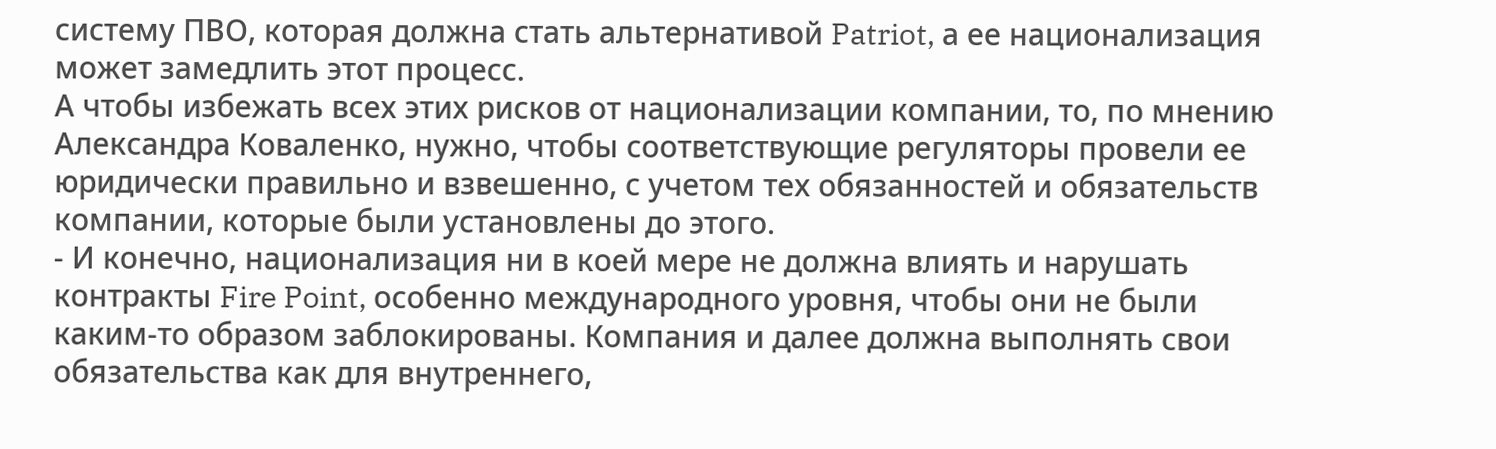систему ПВО, которая должна стать альтернативой Patriot, а ее национализация может замедлить этот процесс.
А чтобы избежать всех этих рисков от национализации компании, то, по мнению Александра Коваленко, нужно, чтобы соответствующие регуляторы провели ее юридически правильно и взвешенно, с учетом тех обязанностей и обязательств компании, которые были установлены до этого.
- И конечно, национализация ни в коей мере не должна влиять и нарушать контракты Fire Point, особенно международного уровня, чтобы они не были каким-то образом заблокированы. Компания и далее должна выполнять свои обязательства как для внутреннего,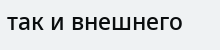так и внешнего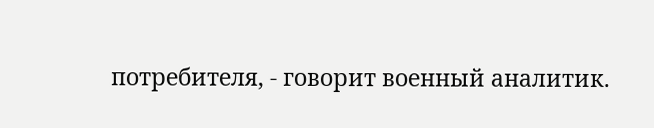потребителя, - говорит военный аналитик.